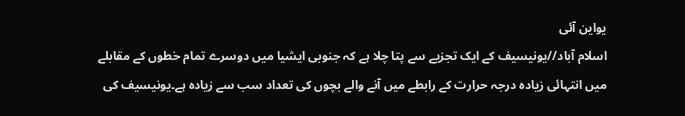یواین آئی
اسلام آباد//یونیسیف کے ایک تجزیے سے پتا چلا ہے کہ جنوبی ایشیا میں دوسرے تمام خطوں کے مقابلے میں انتہائی زیادہ درجہ حرارت کے رابطے میں آنے والے بچوں کی تعداد سب سے زیادہ ہے۔یونیسیف کی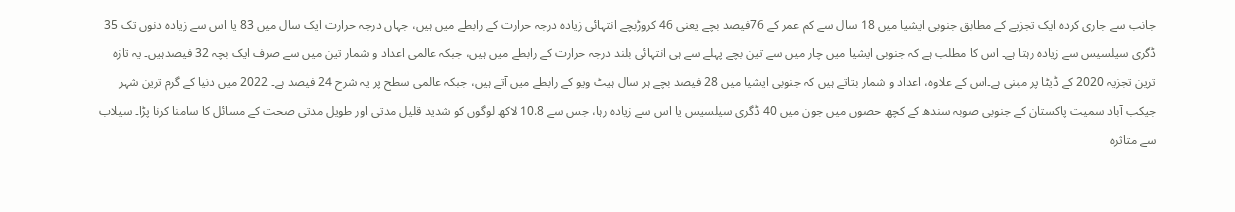جانب سے جاری کردہ ایک تجزیے کے مطابق جنوبی ایشیا میں 18 سال سے کم عمر کے 76فیصد بچے یعنی 46 کروڑبچے انتہائی زیادہ درجہ حرارت کے رابطے میں ہیں، جہاں درجہ حرارت ایک سال میں 83 یا اس سے زیادہ دنوں تک 35 ڈگری سیلسیس سے زیادہ رہتا ہے۔ اس کا مطلب ہے کہ جنوبی ایشیا میں چار میں سے تین بچے پہلے سے ہی انتہائی بلند درجہ حرارت کے رابطے میں ہیں، جبکہ عالمی اعداد و شمار تین میں سے صرف ایک بچہ 32 فیصدہیں۔ یہ تازہ ترین تجزیہ 2020 کے ڈیٹا پر مبنی ہے۔اس کے علاوہ، اعداد و شمار بتاتے ہیں کہ جنوبی ایشیا میں 28 فیصد بچے ہر سال ہیٹ ویو کے رابطے میں آتے ہیں، جبکہ عالمی سطح پر یہ شرح 24 فیصد ہے۔ 2022 میں دنیا کے گرم ترین شہر جیکب آباد سمیت پاکستان کے جنوبی صوبہ سندھ کے کچھ حصوں میں جون میں 40 ڈگری سیلسیس یا اس سے زیادہ رہا، جس سے 10.8 لاکھ لوگوں کو شدید قلیل مدتی اور طویل مدتی صحت کے مسائل کا سامنا کرنا پڑا۔ سیلاب سے متاثرہ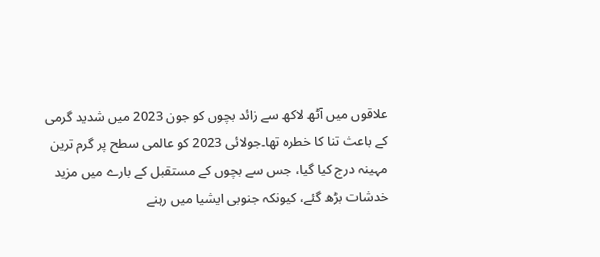علاقوں میں آٹھ لاکھ سے زائد بچوں کو جون 2023 میں شدید گرمی کے باعث تنا کا خطرہ تھا۔جولائی 2023 کو عالمی سطح پر گرم ترین مہینہ درج کیا گیا، جس سے بچوں کے مستقبل کے بارے میں مزید خدشات بڑھ گئے، کیونکہ جنوبی ایشیا میں رہنے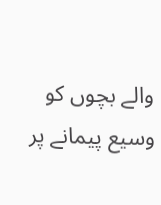والے بچوں کو وسیع پیمانے پر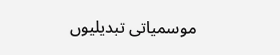موسمیاتی تبدیلیوں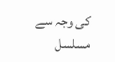کی وجہ سے مسلسل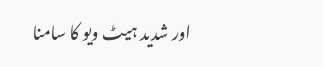اور شدید ہیٹ ویو کا سامنا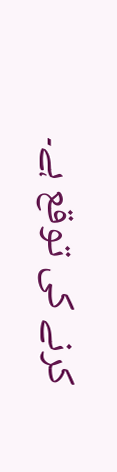کرنے کی توقع ہے۔